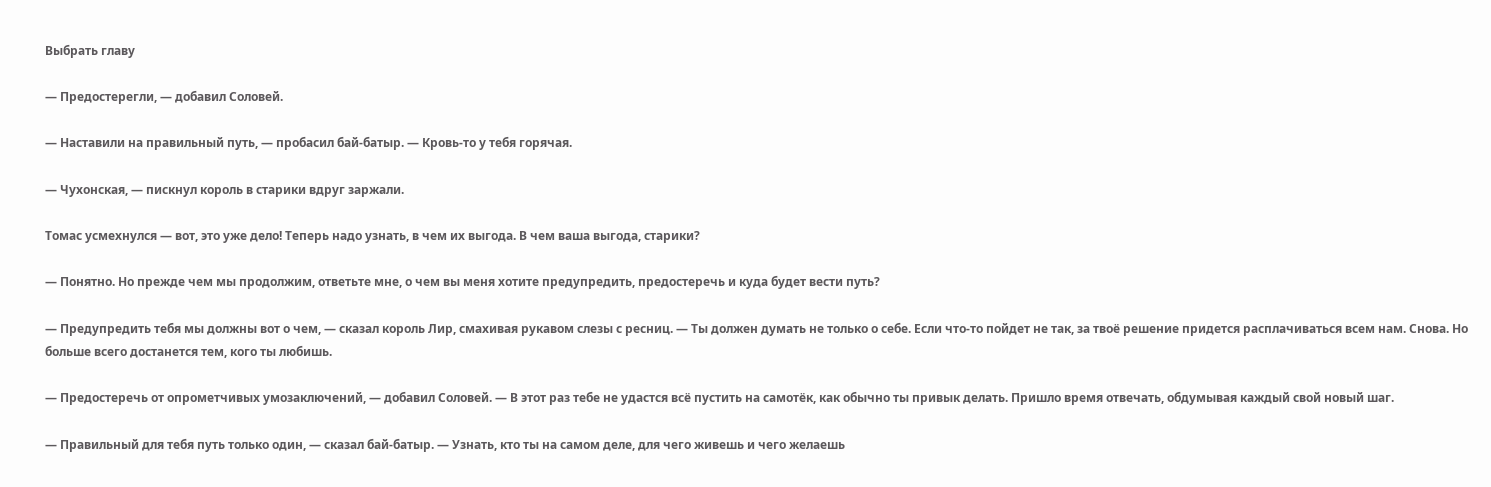Выбрать главу

— Предостерегли, — добавил Соловей.

— Наставили на правильный путь, — пробасил бай-батыр. — Кровь-то у тебя горячая.

— Чухонская, — пискнул король в старики вдруг заржали.

Томас усмехнулся — вот, это уже дело! Теперь надо узнать, в чем их выгода. В чем ваша выгода, старики?

— Понятно. Но прежде чем мы продолжим, ответьте мне, о чем вы меня хотите предупредить, предостеречь и куда будет вести путь?

— Предупредить тебя мы должны вот о чем, — сказал король Лир, смахивая рукавом слезы с ресниц. — Ты должен думать не только о себе. Если что-то пойдет не так, за твоё решение придется расплачиваться всем нам. Снова. Но больше всего достанется тем, кого ты любишь.

— Предостеречь от опрометчивых умозаключений, — добавил Соловей. — В этот раз тебе не удастся всё пустить на самотёк, как обычно ты привык делать. Пришло время отвечать, обдумывая каждый свой новый шаг.

— Правильный для тебя путь только один, — сказал бай-батыр. — Узнать, кто ты на самом деле, для чего живешь и чего желаешь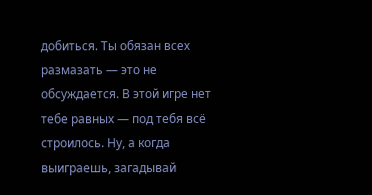добиться. Ты обязан всех размазать — это не обсуждается. В этой игре нет тебе равных — под тебя всё строилось. Ну, а когда выиграешь, загадывай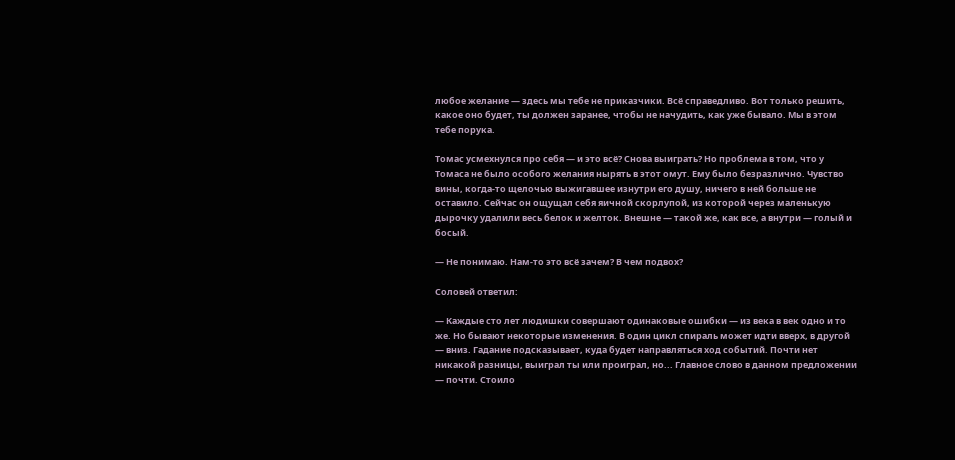любое желание — здесь мы тебе не приказчики. Всё справедливо. Вот только решить, какое оно будет, ты должен заранее, чтобы не начудить, как уже бывало. Мы в этом тебе порука.

Томас усмехнулся про себя — и это всё? Снова выиграть? Но проблема в том, что у Томаса не было особого желания нырять в этот омут. Ему было безразлично. Чувство вины, когда-то щелочью выжигавшее изнутри его душу, ничего в ней больше не оставило. Сейчас он ощущал себя яичной скорлупой, из которой через маленькую дырочку удалили весь белок и желток. Внешне — такой же, как все, а внутри — голый и босый.

— Не понимаю. Нам-то это всё зачем? В чем подвох?

Соловей ответил:

— Каждые сто лет людишки совершают одинаковые ошибки — из века в век одно и то же. Но бывают некоторые изменения. В один цикл спираль может идти вверх, в другой — вниз. Гадание подсказывает, куда будет направляться ход событий. Почти нет никакой разницы, выиграл ты или проиграл, но... Главное слово в данном предложении — почти. Стоило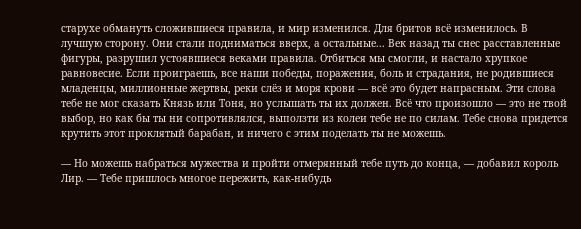старухе обмануть сложившиеся правила, и мир изменился. Для бритов всё изменилось. В лучшую сторону. Они стали подниматься вверх, а остальные... Век назад ты снес расставленные фигуры, разрушил устоявшиеся веками правила. Отбиться мы смогли, и настало хрупкое равновесие. Если проиграешь, все наши победы, поражения, боль и страдания, не родившиеся младенцы, миллионные жертвы, реки слёз и моря крови — всё это будет напрасным. Эти слова тебе не мог сказать Князь или Тоня, но услышать ты их должен. Всё что произошло — это не твой выбор, но как бы ты ни сопротивлялся, выползти из колеи тебе не по силам. Тебе снова придется крутить этот проклятый барабан, и ничего с этим поделать ты не можешь.

— Но можешь набраться мужества и пройти отмерянный тебе путь до конца, — добавил король Лир. — Тебе пришлось многое пережить, как-нибудь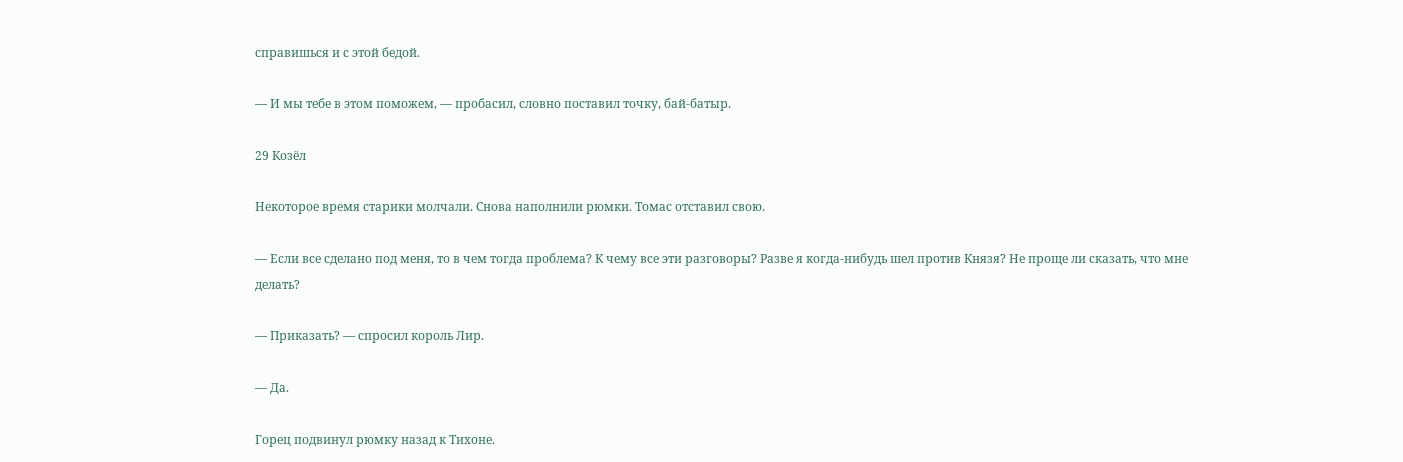справишься и с этой бедой.

— И мы тебе в этом поможем, — пробасил, словно поставил точку, бай-батыр.

29 Козёл

Некоторое время старики молчали. Снова наполнили рюмки. Томас отставил свою.

— Если все сделано под меня, то в чем тогда проблема? К чему все эти разговоры? Разве я когда-нибудь шел против Князя? Не проще ли сказать, что мне делать?

— Приказать? — спросил король Лир.

— Да.

Горец подвинул рюмку назад к Тихоне.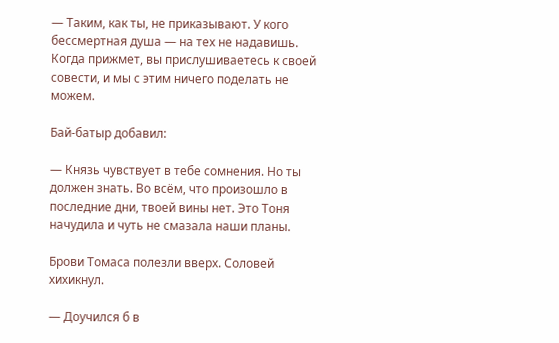— Таким, как ты, не приказывают. У кого бессмертная душа — на тех не надавишь. Когда прижмет, вы прислушиваетесь к своей совести, и мы с этим ничего поделать не можем.

Бай-батыр добавил:

— Князь чувствует в тебе сомнения. Но ты должен знать. Во всём, что произошло в последние дни, твоей вины нет. Это Тоня начудила и чуть не смазала наши планы.

Брови Томаса полезли вверх. Соловей хихикнул.

— Доучился б в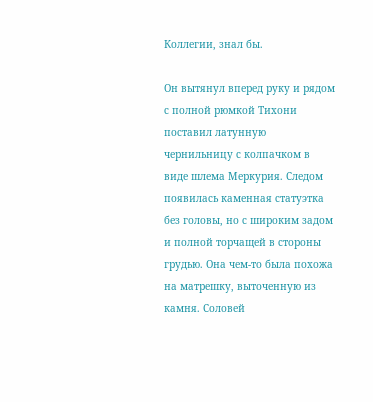Коллегии, знал бы.

Он вытянул вперед руку и рядом с полной рюмкой Тихони поставил латунную чернильницу с колпачком в виде шлема Меркурия. Следом появилась каменная статуэтка без головы, но с широким задом и полной торчащей в стороны грудью. Она чем-то была похожа на матрешку, выточенную из камня. Соловей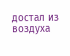достал из воздуха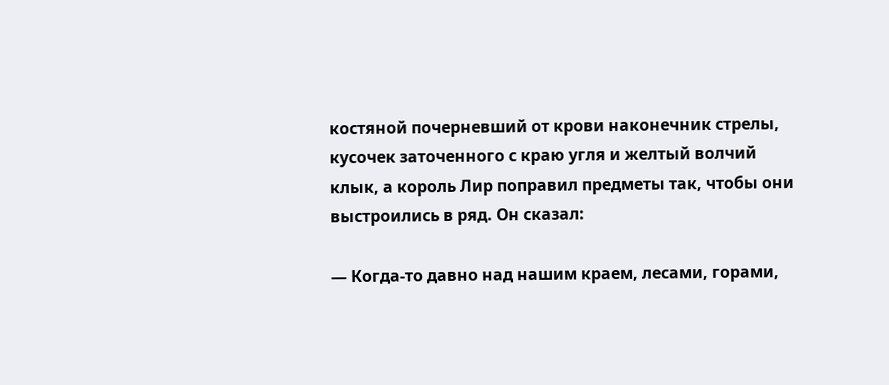костяной почерневший от крови наконечник стрелы, кусочек заточенного с краю угля и желтый волчий клык, а король Лир поправил предметы так, чтобы они выстроились в ряд. Он сказал:

— Когда-то давно над нашим краем, лесами, горами,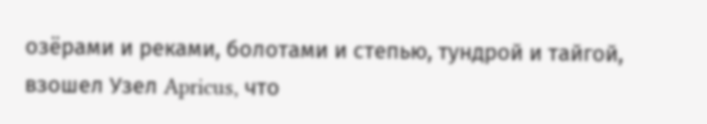озёрами и реками, болотами и степью, тундрой и тайгой, взошел Узел Apricus, что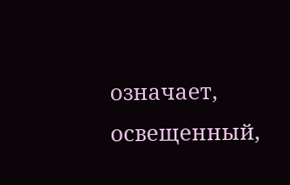означает, освещенный,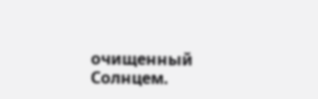очищенный Солнцем.